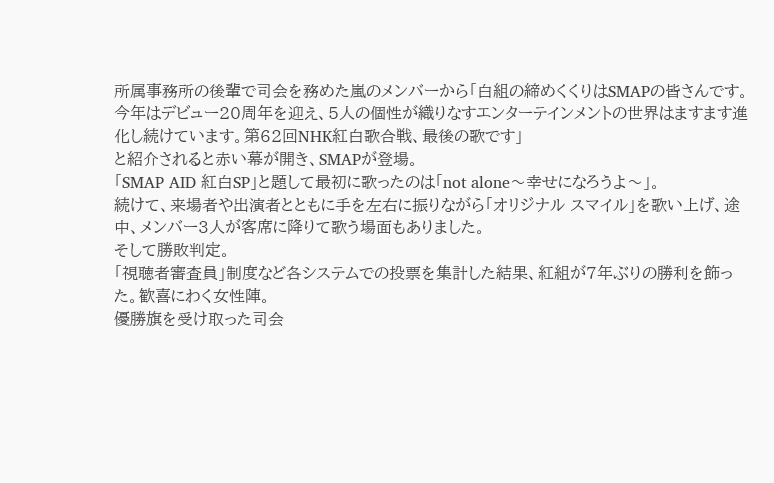所属事務所の後輩で司会を務めた嵐のメンバーから「白組の締めくくりはSMAPの皆さんです。今年はデビュー20周年を迎え、5人の個性が織りなすエンターテインメントの世界はますます進化し続けています。第62回NHK紅白歌合戦、最後の歌です」
と紹介されると赤い幕が開き、SMAPが登場。
「SMAP AID 紅白SP」と題して最初に歌ったのは「not alone〜幸せになろうよ〜」。
続けて、来場者や出演者とともに手を左右に振りながら「オリジナル スマイル」を歌い上げ、途中、メンバー3人が客席に降りて歌う場面もありました。
そして勝敗判定。
「視聴者審査員」制度など各システムでの投票を集計した結果、紅組が7年ぶりの勝利を飾った。歓喜にわく女性陣。
優勝旗を受け取った司会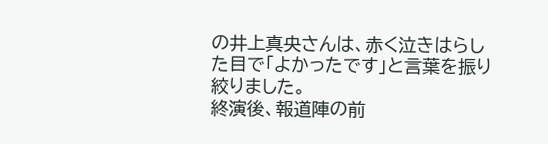の井上真央さんは、赤く泣きはらした目で「よかったです」と言葉を振り絞りました。
終演後、報道陣の前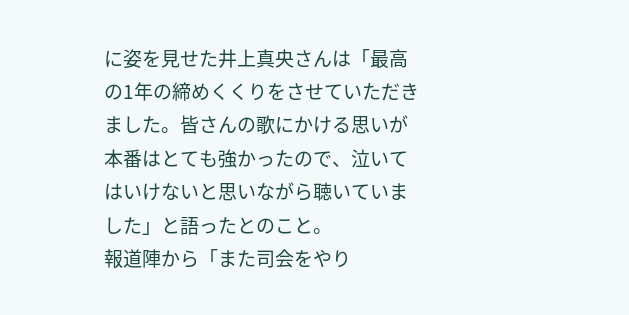に姿を見せた井上真央さんは「最高の1年の締めくくりをさせていただきました。皆さんの歌にかける思いが本番はとても強かったので、泣いてはいけないと思いながら聴いていました」と語ったとのこと。
報道陣から「また司会をやり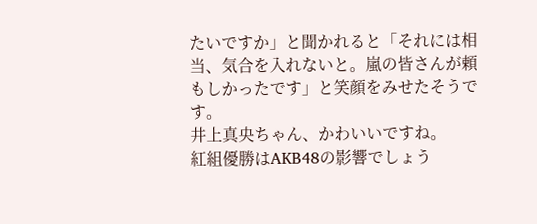たいですか」と聞かれると「それには相当、気合を入れないと。嵐の皆さんが頼もしかったです」と笑顔をみせたそうです。
井上真央ちゃん、かわいいですね。
紅組優勝はAKB48の影響でしょう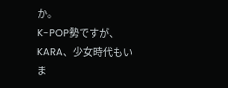か。
K-POP勢ですが、KARA、少女時代もいま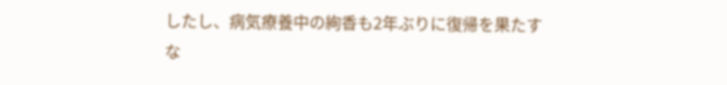したし、病気療養中の絢香も2年ぶりに復帰を果たすな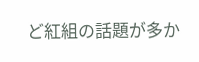ど紅組の話題が多か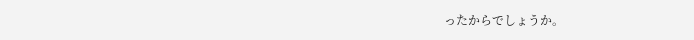ったからでしょうか。